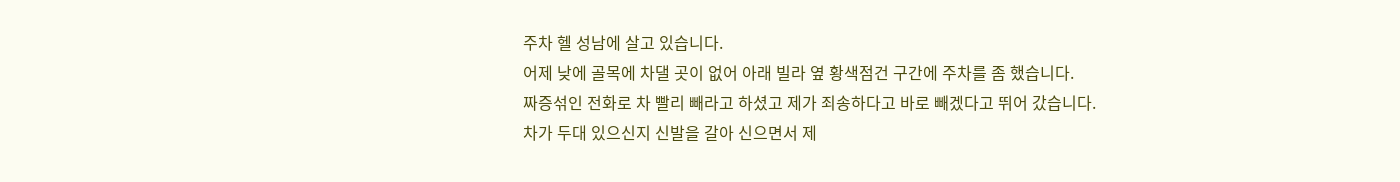주차 헬 성남에 살고 있습니다.
어제 낮에 골목에 차댈 곳이 없어 아래 빌라 옆 황색점건 구간에 주차를 좀 했습니다.
짜증섞인 전화로 차 빨리 빼라고 하셨고 제가 죄송하다고 바로 빼겠다고 뛰어 갔습니다.
차가 두대 있으신지 신발을 갈아 신으면서 제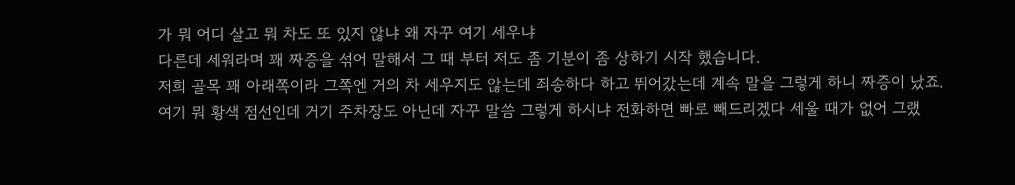가 뭐 어디 살고 뭐 차도 또 있지 않냐 왜 자꾸 여기 세우냐
다른데 세워라며 꽤 짜증을 섞어 말해서 그 때 부터 저도 좀 기분이 좀 상하기 시작 했습니다.
저희 골목 꽤 아래쪽이라 그쪽엔 거의 차 세우지도 않는데 죄송하다 하고 뛰어갔는데 계속 말을 그렇게 하니 짜증이 났죠.
여기 뭐 황색 점선인데 거기 주차장도 아닌데 자꾸 말씀 그렇게 하시냐 전화하면 빠로 빼드리겠다 세울 때가 없어 그랬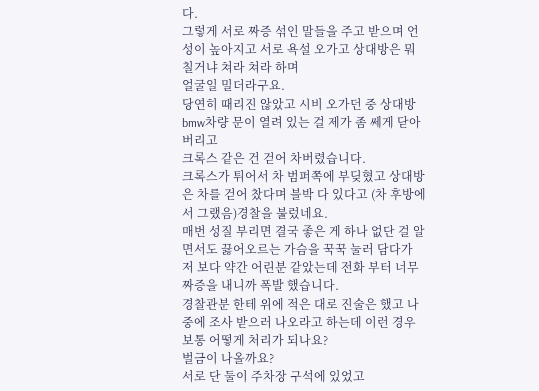다.
그렇게 서로 짜증 섞인 말들을 주고 받으며 언성이 높아지고 서로 욕설 오가고 상대방은 뭐 칠거냐 쳐라 쳐라 하며
얼굴일 밀더라구요.
당연히 때리진 않았고 시비 오가던 중 상대방 bmw차량 문이 열려 있는 걸 제가 좀 쎄게 닫아버리고
크록스 같은 건 걷어 차버렸습니다.
크록스가 튀어서 차 범퍼쪽에 부딪혔고 상대방은 차를 걷어 찼다며 블박 다 있다고 (차 후방에서 그랬음)경찰을 불렀네요.
매번 성질 부리면 결국 좋은 게 하나 없단 걸 알면서도 끓어오르는 가슴을 꾹꾹 눌러 담다가
저 보다 약간 어린분 같았는데 전화 부터 너무 짜증을 내니까 폭발 했습니다.
경찰관분 한테 위에 적은 대로 진술은 했고 나중에 조사 받으러 나오라고 하는데 이런 경우 보통 어떻게 처리가 되나요?
벌금이 나올까요?
서로 단 둘이 주차장 구석에 있었고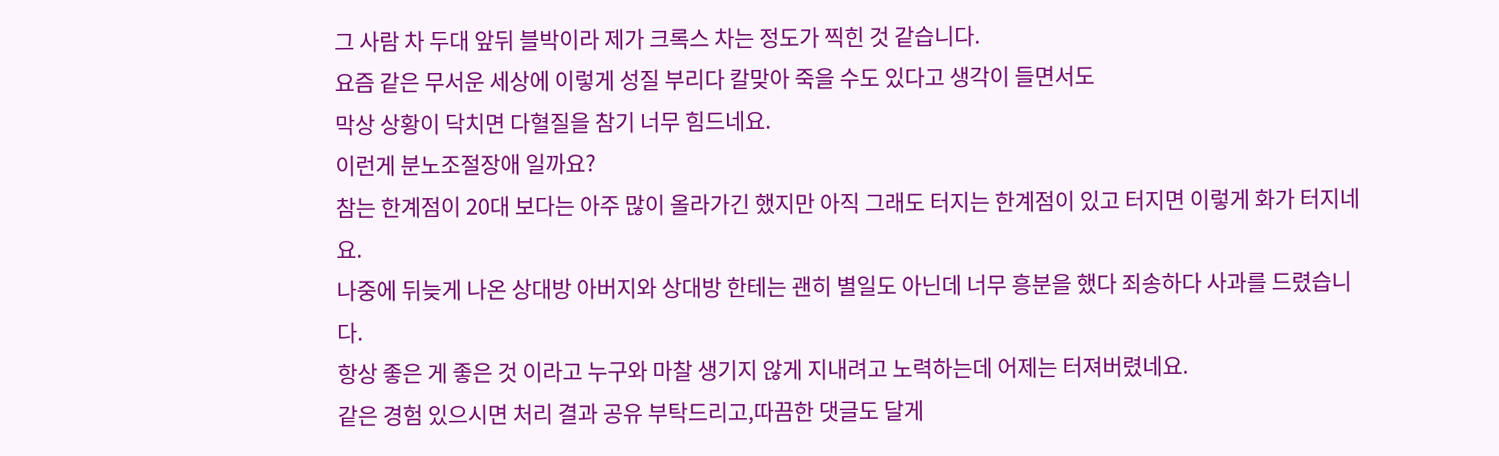그 사람 차 두대 앞뒤 블박이라 제가 크록스 차는 정도가 찍힌 것 같습니다.
요즘 같은 무서운 세상에 이렇게 성질 부리다 칼맞아 죽을 수도 있다고 생각이 들면서도
막상 상황이 닥치면 다혈질을 참기 너무 힘드네요.
이런게 분노조절장애 일까요?
참는 한계점이 20대 보다는 아주 많이 올라가긴 했지만 아직 그래도 터지는 한계점이 있고 터지면 이렇게 화가 터지네요.
나중에 뒤늦게 나온 상대방 아버지와 상대방 한테는 괜히 별일도 아닌데 너무 흥분을 했다 죄송하다 사과를 드렸습니다.
항상 좋은 게 좋은 것 이라고 누구와 마찰 생기지 않게 지내려고 노력하는데 어제는 터져버렸네요.
같은 경험 있으시면 처리 결과 공유 부탁드리고,따끔한 댓글도 달게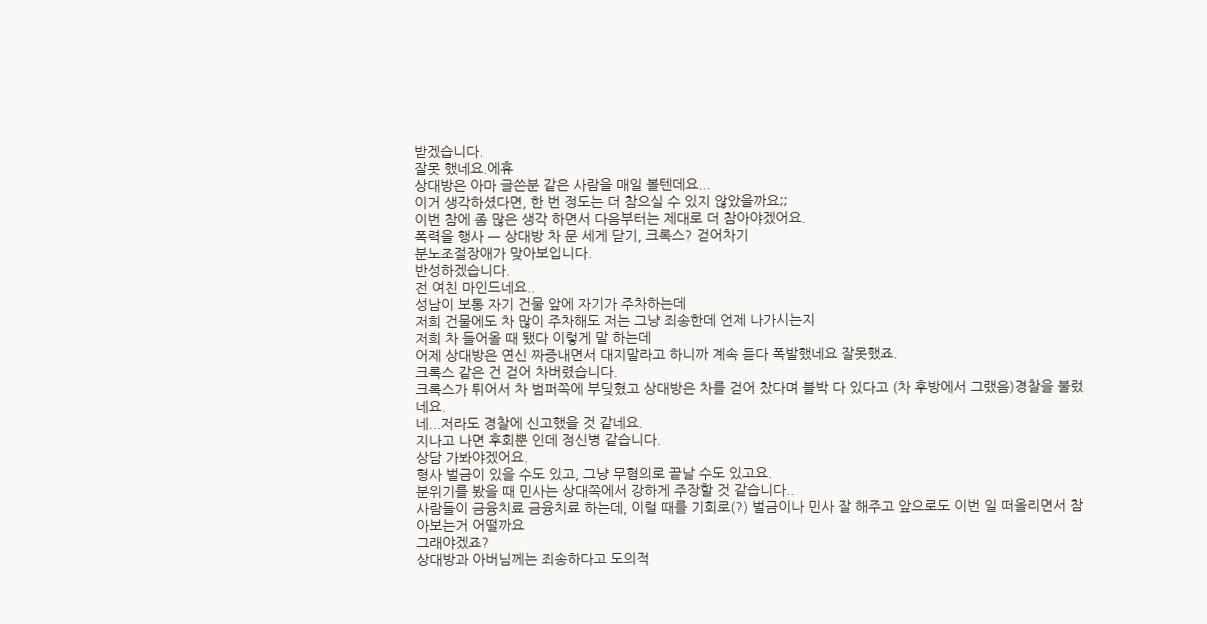받겠습니다.
잘못 했네요.에휴
상대방은 아마 글쓴분 같은 사람을 매일 볼텐데요...
이거 생각하셨다면, 한 번 정도는 더 참으실 수 있지 않았을까요;;
이번 참에 좀 많은 생각 하면서 다음부터는 제대로 더 참아야겠어요.
폭력을 행사 ㅡ 상대방 차 문 세게 닫기, 크록스? 걷어차기
분노조절장애가 맞아보입니다.
반성하겠습니다.
전 여친 마인드네요..
성남이 보통 자기 건물 앞에 자기가 주차하는데
저희 건물에도 차 많이 주차해도 저는 그냥 죄송한데 언제 나가시는지
저희 차 들어올 때 됐다 이렇게 말 하는데
어제 상대방은 연신 짜증내면서 대지말라고 하니까 계속 듣다 폭발했네요 잘못했죠.
크록스 같은 건 걷어 차버렸습니다.
크록스가 튀어서 차 범퍼쪽에 부딪혔고 상대방은 차를 걷어 찼다며 블박 다 있다고 (차 후방에서 그랬음)경찰을 불렀네요.
네...저라도 경찰에 신고했을 것 같네요.
지나고 나면 후회뿐 인데 정신병 같습니다.
상담 가봐야겠어요.
형사 벌금이 있을 수도 있고, 그냥 무혐의로 끝날 수도 있고요.
분위기를 봤을 때 민사는 상대쪽에서 강하게 주장할 것 같습니다..
사람들이 금융치료 금융치료 하는데, 이럴 때를 기회로(?) 벌금이나 민사 잘 해주고 앞으로도 이번 일 떠올리면서 참아보는거 어떨까요
그래야겠죠?
상대방과 아버님께는 죄송하다고 도의적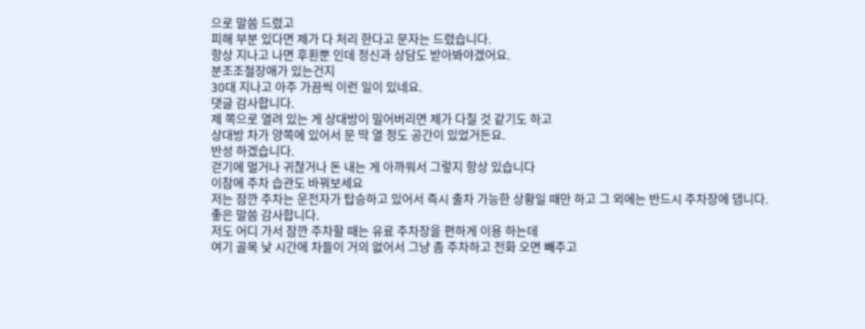으로 말씀 드렸고
피해 부분 있다면 제가 다 처리 한다고 문자는 드렸습니다.
항상 지나고 나면 후횐뿐 인데 정신과 상담도 받아봐야겠어요.
분조조절장애가 있는건지
30대 지나고 아주 가끔씩 이런 일이 있네요.
댓글 감사합니다.
제 쪽으로 열려 있는 게 상대방이 밀어버리면 제가 다칠 것 같기도 하고
상대방 차가 양쪽에 있어서 문 딱 열 정도 공간이 있었거든요.
반성 하겠습니다.
걷기에 멀거나 귀찮거나 돈 내는 게 아까워서 그렇지 항상 있습니다
이참에 주차 습관도 바꿔보세요
저는 잠깐 주차는 운전자가 탑승하고 있어서 즉시 출차 가능한 상황일 때만 하고 그 외에는 반드시 주차장에 댑니다.
좋은 말씀 감사합니다.
저도 어디 가서 잠깐 주차할 때는 유료 주차장을 편하게 이용 하는데
여기 골목 낮 시간에 차들이 거의 없어서 그냥 좀 주차하고 전화 오면 빼주고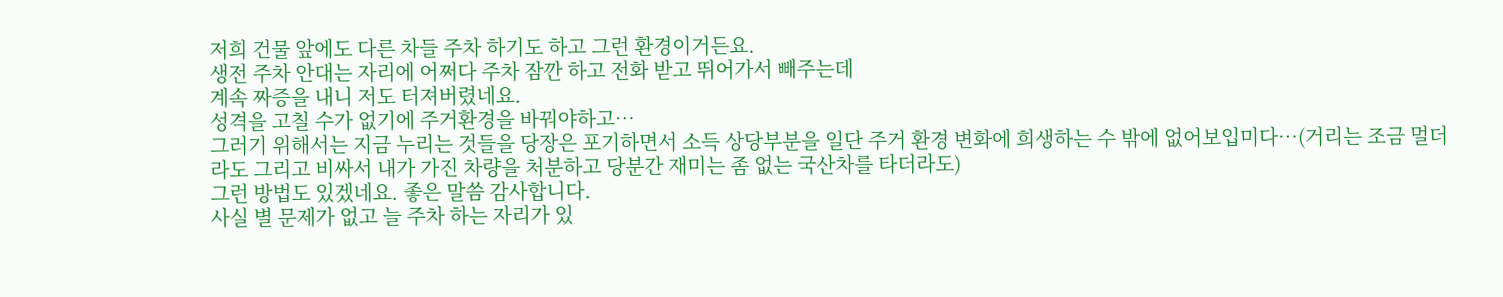저희 건물 앞에도 다른 차들 주차 하기도 하고 그런 환경이거든요.
생전 주차 안대는 자리에 어쩌다 주차 잠깐 하고 전화 받고 뛰어가서 빼주는데
계속 짜증을 내니 저도 터져버렸네요.
성격을 고칠 수가 없기에 주거환경을 바꿔야하고…
그러기 위해서는 지금 누리는 것들을 당장은 포기하면서 소득 상당부분을 일단 주거 환경 변화에 희생하는 수 밖에 없어보입미다…(거리는 조금 멀더라도 그리고 비싸서 내가 가진 차량을 처분하고 당분간 재미는 좀 없는 국산차를 타더라도)
그런 방법도 있겠네요. 좋은 말씀 감사합니다.
사실 별 문제가 없고 늘 주차 하는 자리가 있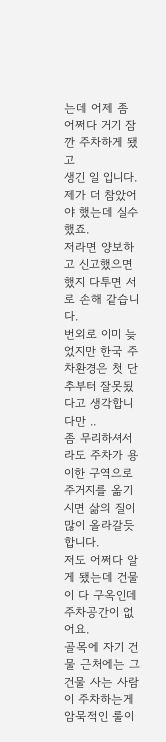는데 어제 좀 어쩌다 거기 잠깐 주차하게 됐고
생긴 일 입니다.
제가 더 참았어야 했는데 실수 했죠.
저라면 양보하고 신고했으면 했지 다투면 서로 손해 같습니다.
번외로 이미 늦었지만 한국 주차환경은 첫 단추부터 잘못됬다고 생각합니다만 ..
좀 무리하셔서라도 주차가 용이한 구역으로 주거지를 옮기시면 삶의 질이 많이 올라갈듯합니다.
저도 어쩌다 알게 됐는데 건물이 다 구옥인데 주차공간이 없어요.
골목에 자기 건물 근처에는 그 건물 사는 사람이 주차하는게 암묵적인 룰이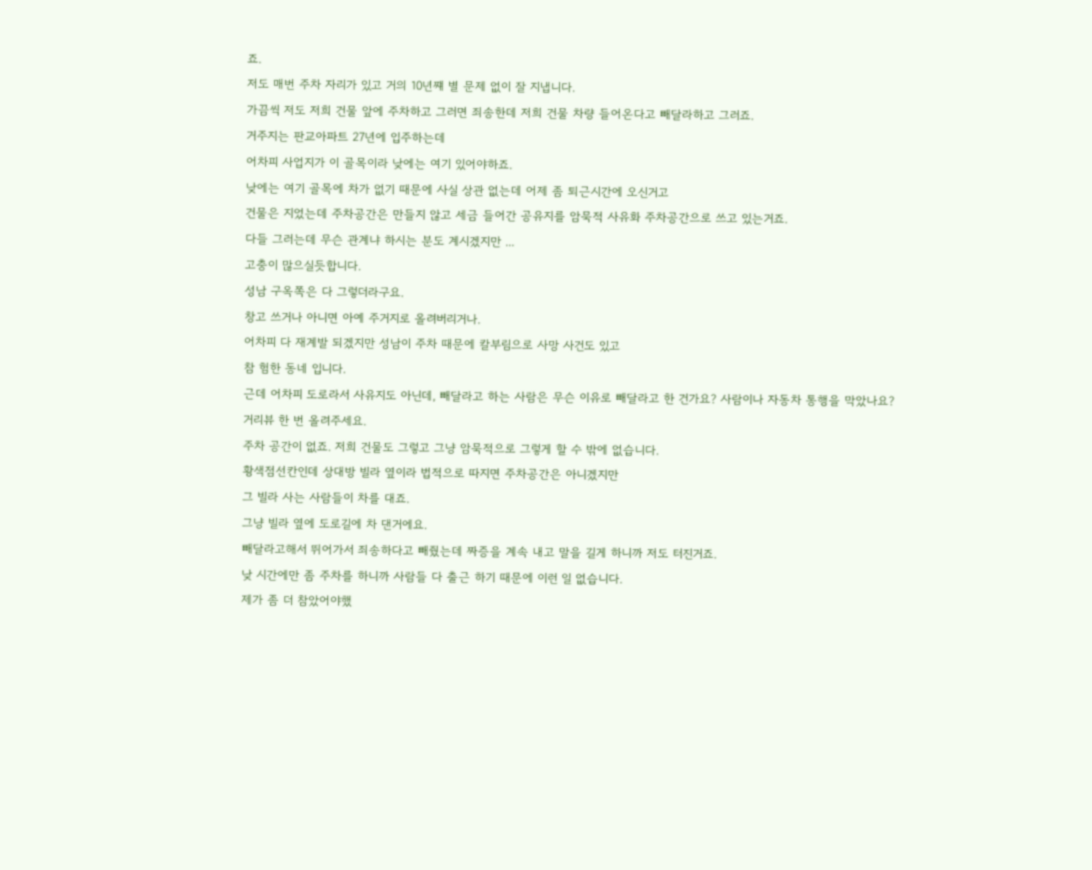죠.
저도 매번 주차 자리가 있고 거의 10년쨰 별 문제 없이 잘 지냅니다.
가끔씩 저도 저희 건물 앞에 주차하고 그러면 죄송한데 저희 건물 차량 들어온다고 빼달라하고 그러죠.
거주지는 판교아파트 27년에 입주하는데
어차피 사업지가 이 골목이라 낮에는 여기 있어야하죠.
낮에는 여기 골목에 차가 없기 때문에 사실 상관 없는데 어제 좀 퇴근시간에 오신거고
건물은 지었는데 주차공간은 만들지 않고 세금 들어간 공유지를 암묵적 사유화 주차공간으로 쓰고 있는거죠.
다들 그러는데 무슨 관계냐 하시는 분도 계시겠지만 ...
고충이 많으실듯합니다.
성남 구옥쪽은 다 그렇더라구요.
창고 쓰거나 아니면 아예 주거지로 올려버리거나.
어차피 다 재계발 되겠지만 성남이 주차 때문에 칼부림으로 사망 사건도 있고
참 험한 동네 입니다.
근데 어차피 도로라서 사유지도 아닌데, 빼달라고 하는 사람은 무슨 이유로 빼달라고 한 건가요? 사람이나 자동차 통행을 막았나요?
거리뷰 한 번 올려주세요.
주차 공간이 없죠. 저희 건물도 그렇고 그냥 암묵적으로 그렇게 할 수 밖에 없습니다.
황색점선칸인데 상대방 빌라 옆이라 법적으로 따지면 주차공간은 아니겠지만
그 빌라 사는 사람들이 차를 대죠.
그냥 빌라 옆에 도로길에 차 댄거에요.
빼달라고해서 뛰어가서 죄송하다고 빼줬는데 짜증을 계속 내고 말을 길게 하니까 저도 터진거죠.
낮 시간에만 좀 주차를 하니까 사람들 다 출근 하기 때문에 이런 일 없습니다.
제가 좀 더 참았어야했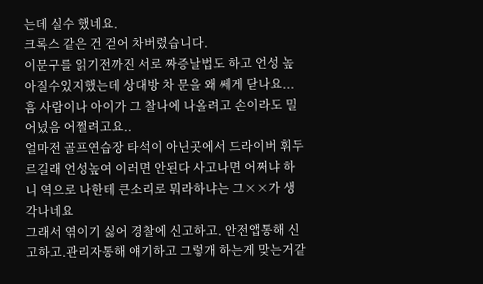는데 실수 했네요.
크록스 같은 건 걷어 차버렸습니다.
이문구를 읽기전까진 서로 짜증날법도 하고 언성 높아질수있지했는데 상대방 차 문을 왜 쎄게 닫나요...흠 사람이나 아이가 그 찰나에 나올려고 손이라도 밀어넜음 어쩔려고요..
얼마전 골프연습장 타석이 아닌곳에서 드라이버 휘두르길래 언성높여 이러면 안된다 사고나면 어쩌냐 하니 역으로 나한테 큰소리로 뭐라하냐는 그××가 생각나네요
그래서 엮이기 싫어 경찰에 신고하고. 안전앱통해 신고하고.관리자통해 얘기하고 그렇개 하는게 맞는거같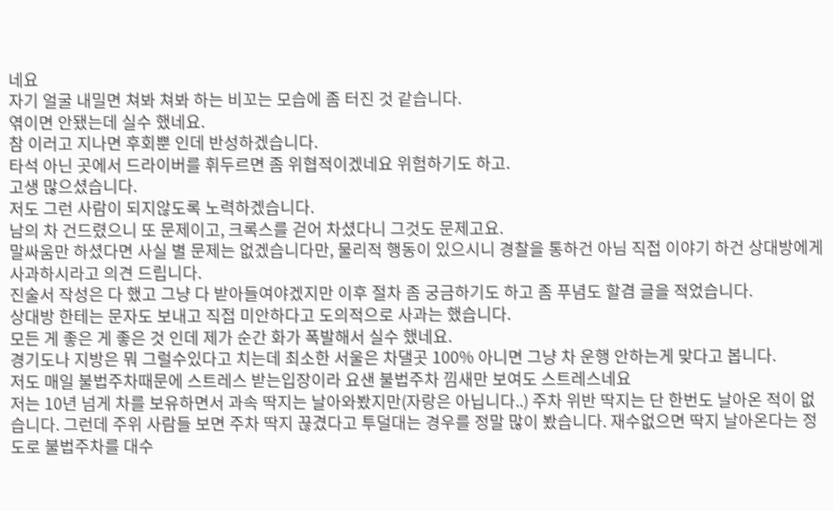네요
자기 얼굴 내밀면 쳐봐 쳐봐 하는 비꼬는 모습에 좀 터진 것 같습니다.
엮이면 안됐는데 실수 했네요.
참 이러고 지나면 후회뿐 인데 반성하겠습니다.
타석 아닌 곳에서 드라이버를 휘두르면 좀 위협적이겠네요 위험하기도 하고.
고생 많으셨습니다.
저도 그런 사람이 되지않도록 노력하겠습니다.
남의 차 건드렸으니 또 문제이고, 크록스를 걷어 차셨다니 그것도 문제고요.
말싸움만 하셨다면 사실 별 문제는 없겠습니다만, 물리적 행동이 있으시니 경찰을 통하건 아님 직접 이야기 하건 상대방에게 사과하시라고 의견 드립니다.
진술서 작성은 다 했고 그냥 다 받아들여야겠지만 이후 절차 좀 궁금하기도 하고 좀 푸념도 할겸 글을 적었습니다.
상대방 한테는 문자도 보내고 직접 미안하다고 도의적으로 사과는 했습니다.
모든 게 좋은 게 좋은 것 인데 제가 순간 화가 폭발해서 실수 했네요.
경기도나 지방은 뭐 그럴수있다고 치는데 최소한 서울은 차댈곳 100% 아니면 그냥 차 운행 안하는게 맞다고 봅니다.
저도 매일 불법주차때문에 스트레스 받는입장이라 요샌 불법주차 낌새만 보여도 스트레스네요
저는 10년 넘게 차를 보유하면서 과속 딱지는 날아와봤지만(자랑은 아닙니다..) 주차 위반 딱지는 단 한번도 날아온 적이 없습니다. 그런데 주위 사람들 보면 주차 딱지 끊겼다고 투덜대는 경우를 정말 많이 봤습니다. 재수없으면 딱지 날아온다는 정도로 불법주차를 대수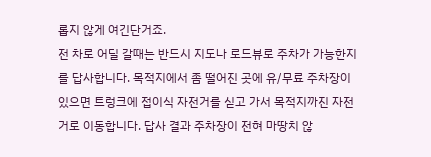롭지 않게 여긴단거죠.
전 차로 어딜 갈때는 반드시 지도나 로드뷰로 주차가 가능한지를 답사합니다. 목적지에서 좀 떨어진 곳에 유/무료 주차장이 있으면 트렁크에 접이식 자전거를 싣고 가서 목적지까진 자전거로 이동합니다. 답사 결과 주차장이 전혀 마땅치 않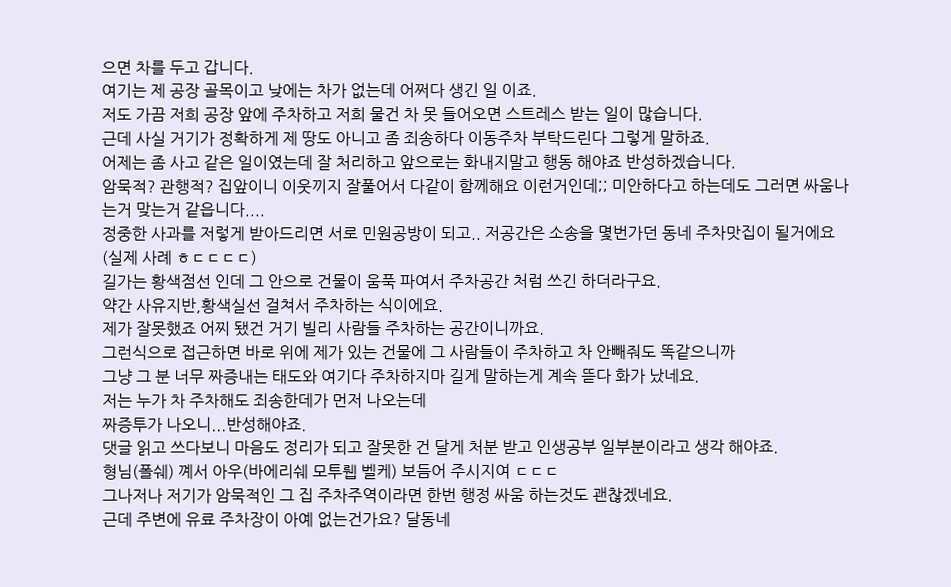으면 차를 두고 갑니다.
여기는 제 공장 골목이고 낮에는 차가 없는데 어쩌다 생긴 일 이죠.
저도 가끔 저희 공장 앞에 주차하고 저희 물건 차 못 들어오면 스트레스 받는 일이 많습니다.
근데 사실 거기가 정확하게 제 땅도 아니고 좀 죄송하다 이동주차 부탁드린다 그렇게 말하죠.
어제는 좀 사고 같은 일이였는데 잘 처리하고 앞으로는 화내지말고 행동 해야죠 반성하겠습니다.
암묵적? 관행적? 집앞이니 이웃끼지 잘풀어서 다같이 함께해요 이런거인데;; 미안하다고 하는데도 그러면 싸움나는거 맞는거 같읍니다....
정중한 사과를 저렇게 받아드리면 서로 민원공방이 되고.. 저공간은 소송을 몇번가던 동네 주차맛집이 될거에요
(실제 사례 ㅎㄷㄷㄷㄷ)
길가는 황색점선 인데 그 안으로 건물이 움푹 파여서 주차공간 처럼 쓰긴 하더라구요.
약간 사유지반,황색실선 걸쳐서 주차하는 식이에요.
제가 잘못했죠 어찌 됐건 거기 빌리 사람들 주차하는 공간이니까요.
그런식으로 접근하면 바로 위에 제가 있는 건물에 그 사람들이 주차하고 차 안빼줘도 똑같으니까
그냥 그 분 너무 짜증내는 태도와 여기다 주차하지마 길게 말하는게 계속 뜯다 화가 났네요.
저는 누가 차 주차해도 죄송한데가 먼저 나오는데
짜증투가 나오니...반성해야죠.
댓글 읽고 쓰다보니 마음도 정리가 되고 잘못한 건 달게 처분 받고 인생공부 일부분이라고 생각 해야죠.
형님(폴쉐) 꼐서 아우(바에리쉐 모투뤱 벨케) 보듬어 주시지여 ㄷㄷㄷ
그나저나 저기가 암묵적인 그 집 주차주역이라면 한번 행정 싸움 하는것도 괜찮겠네요.
근데 주변에 유료 주차장이 아예 없는건가요? 달동네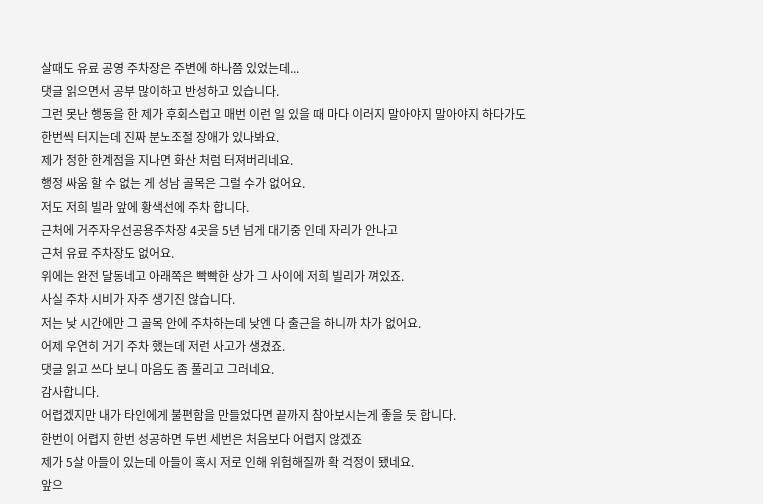살때도 유료 공영 주차장은 주변에 하나쯤 있었는데...
댓글 읽으면서 공부 많이하고 반성하고 있습니다.
그런 못난 행동을 한 제가 후회스럽고 매번 이런 일 있을 때 마다 이러지 말아야지 말아야지 하다가도
한번씩 터지는데 진짜 분노조절 장애가 있나봐요.
제가 정한 한계점을 지나면 화산 처럼 터져버리네요.
행정 싸움 할 수 없는 게 성남 골목은 그럴 수가 없어요.
저도 저희 빌라 앞에 황색선에 주차 합니다.
근처에 거주자우선공용주차장 4곳을 5년 넘게 대기중 인데 자리가 안나고
근처 유료 주차장도 없어요.
위에는 완전 달동네고 아래쪽은 빡빡한 상가 그 사이에 저희 빌리가 껴있죠.
사실 주차 시비가 자주 생기진 않습니다.
저는 낮 시간에만 그 골목 안에 주차하는데 낮엔 다 출근을 하니까 차가 없어요.
어제 우연히 거기 주차 했는데 저런 사고가 생겼죠.
댓글 읽고 쓰다 보니 마음도 좀 풀리고 그러네요.
감사합니다.
어렵겠지만 내가 타인에게 불편함을 만들었다면 끝까지 참아보시는게 좋을 듯 합니다.
한번이 어렵지 한번 성공하면 두번 세번은 처음보다 어렵지 않겠죠
제가 5살 아들이 있는데 아들이 혹시 저로 인해 위험해질까 확 걱정이 됐네요.
앞으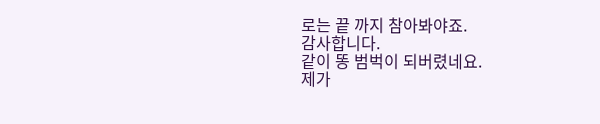로는 끝 까지 참아봐야죠.
감사합니다.
같이 똥 범벅이 되버렸네요.
제가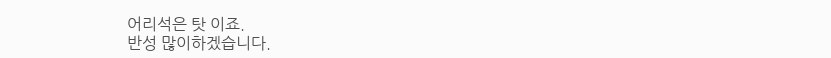어리석은 탓 이죠.
반성 많이하겠습니다.